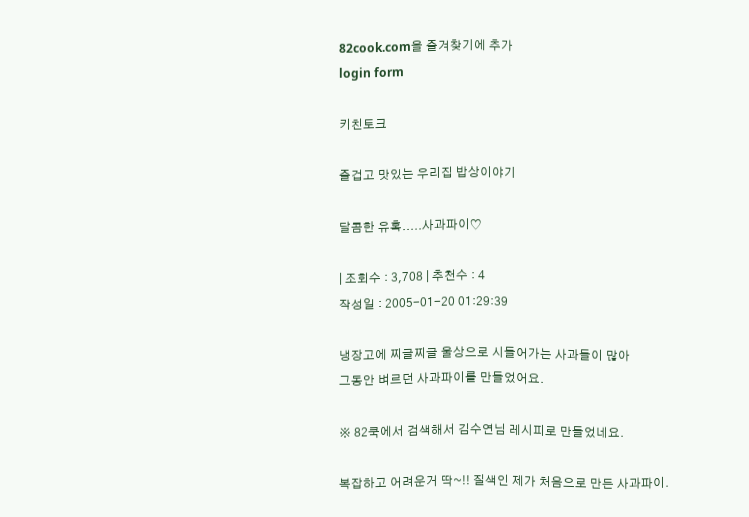82cook.com을 즐겨찾기에 추가
login form

키친토크

즐겁고 맛있는 우리집 밥상이야기

달콤한 유혹.....사과파이♡

| 조회수 : 3,708 | 추천수 : 4
작성일 : 2005-01-20 01:29:39

냉장고에 찌글찌글 울상으로 시들어가는 사과들이 많아
그동안 벼르던 사과파이를 만들었어요.

※ 82쿡에서 검색해서 김수연님 레시피로 만들었네요.

복잡하고 어려운거 딱~!! 질색인 제가 처음으로 만든 사과파이.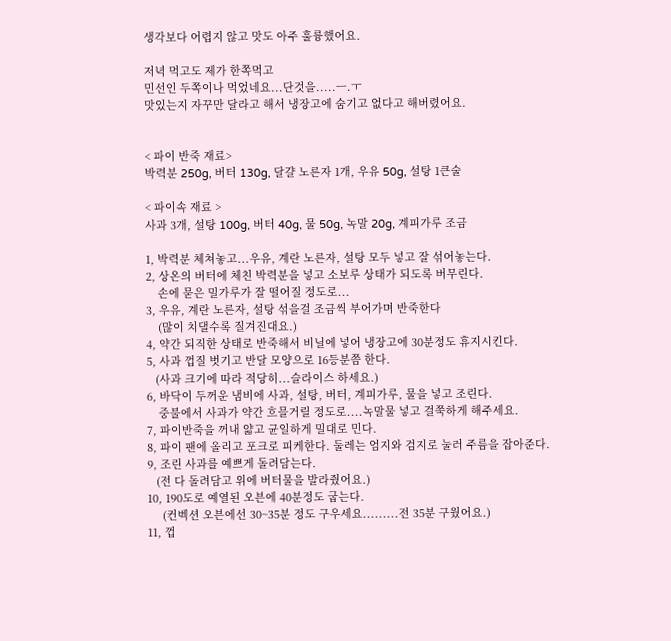생각보다 어렵지 않고 맛도 아주 훌륭했어요.

저녁 먹고도 제가 한쪽먹고
민선인 두쪽이나 먹었네요...단것을.....ㅡ.ㅜ
맛있는지 자꾸만 달라고 해서 냉장고에 숨기고 없다고 해버렸어요.


< 파이 반죽 재료>
박력분 250g, 버터 130g, 달걀 노른자 1개, 우유 50g, 설탕 1큰술

< 파이속 재료 >
사과 3개, 설탕 100g, 버터 40g, 물 50g, 녹말 20g, 계피가루 조금

1, 박력분 체쳐놓고...우유, 계란 노른자, 설탕 모두 넣고 잘 섞어놓는다.
2, 상온의 버터에 체친 박력분을 넣고 소보루 상태가 되도록 버무린다.
    손에 묻은 밀가루가 잘 떨어질 정도로...
3, 우유, 계란 노른자, 설탕 섞을걸 조금씩 부어가며 반죽한다
    (많이 치댈수록 질겨진대요.)
4, 약간 되직한 상태로 반죽해서 비닐에 넣어 냉장고에 30분정도 휴지시킨다.
5, 사과 껍질 벗기고 반달 모양으로 16등분쯤 한다.
   (사과 크기에 따라 적당히...슬라이스 하세요.)
6, 바닥이 두꺼운 냄비에 사과, 설탕, 버터, 계피가루, 물을 넣고 조린다.
    중불에서 사과가 약간 흐믈거릴 정도로....녹말물 넣고 걸쭉하게 해주세요.
7, 파이반죽을 꺼내 얇고 균일하게 밀대로 민다.
8, 파이 팬에 올리고 포크로 피케한다. 둘레는 엄지와 검지로 눌러 주름을 잡아준다.
9, 조린 사과를 예쁘게 돌려담는다.
   (전 다 돌려담고 위에 버터물을 발라줬어요.)
10, 190도로 예열된 오븐에 40분정도 굽는다.
     (컨벡션 오븐에선 30~35분 정도 구우세요.........전 35분 구웠어요.)
11, 껍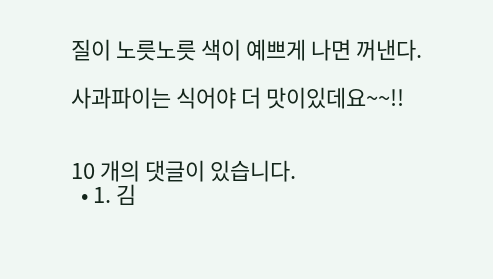질이 노릇노릇 색이 예쁘게 나면 꺼낸다.

사과파이는 식어야 더 맛이있데요~~!!


10 개의 댓글이 있습니다.
  • 1. 김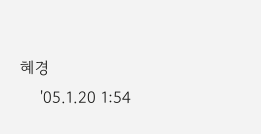혜경
    '05.1.20 1:54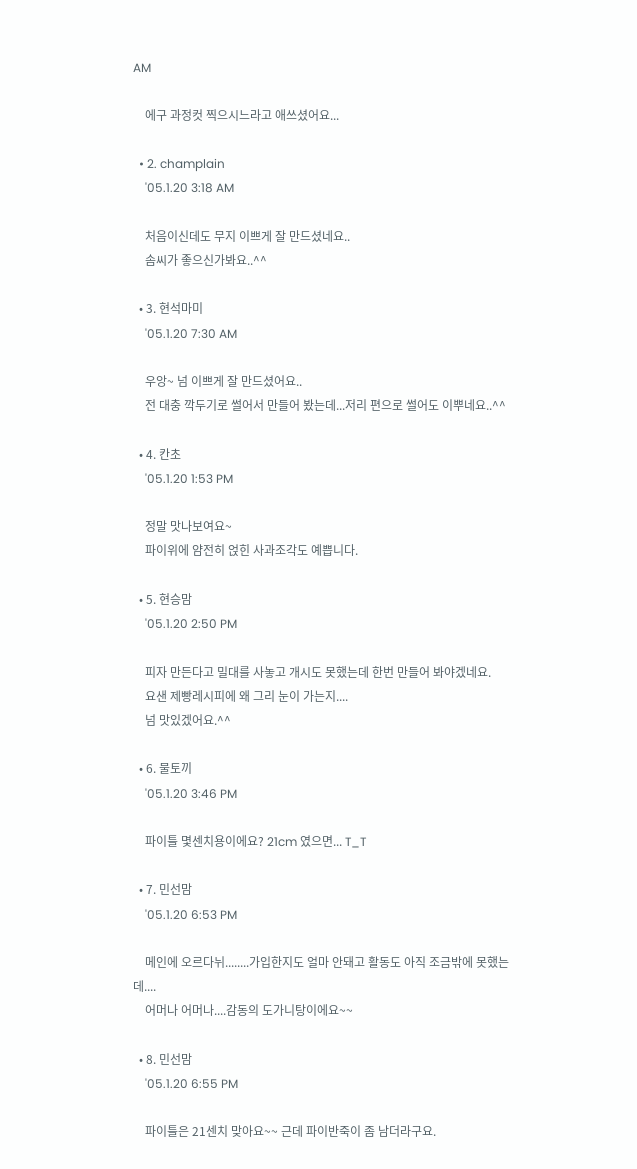AM

    에구 과정컷 찍으시느라고 애쓰셨어요...

  • 2. champlain
    '05.1.20 3:18 AM

    처음이신데도 무지 이쁘게 잘 만드셨네요..
    솜씨가 좋으신가봐요..^^

  • 3. 현석마미
    '05.1.20 7:30 AM

    우앙~ 넘 이쁘게 잘 만드셨어요..
    전 대충 깍두기로 썰어서 만들어 봤는데...저리 편으로 썰어도 이뿌네요..^^

  • 4. 칸초
    '05.1.20 1:53 PM

    정말 맛나보여요~
    파이위에 얌전히 얹힌 사과조각도 예쁩니다.

  • 5. 현승맘
    '05.1.20 2:50 PM

    피자 만든다고 밀대를 사놓고 개시도 못했는데 한번 만들어 봐야겠네요.
    요샌 제빵레시피에 왜 그리 눈이 가는지....
    넘 맛있겠어요.^^

  • 6. 물토끼
    '05.1.20 3:46 PM

    파이틀 몇센치용이에요? 21cm 였으면... T_T

  • 7. 민선맘
    '05.1.20 6:53 PM

    메인에 오르다뉘........가입한지도 얼마 안돼고 활동도 아직 조금밖에 못했는데....
    어머나 어머나....감동의 도가니탕이에요~~

  • 8. 민선맘
    '05.1.20 6:55 PM

    파이틀은 21센치 맞아요~~ 근데 파이반죽이 좀 남더라구요.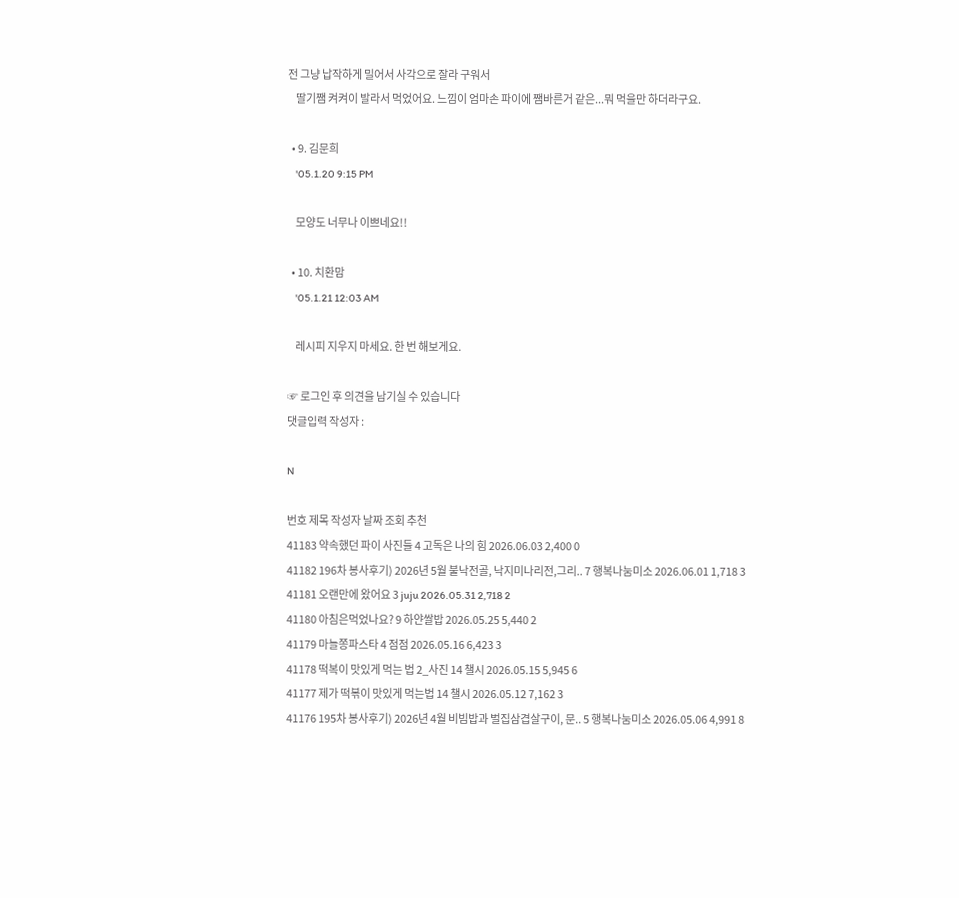전 그냥 납작하게 밀어서 사각으로 잘라 구워서
    딸기쨈 켜켜이 발라서 먹었어요. 느낌이 엄마손 파이에 쨈바른거 같은...뭐 먹을만 하더라구요.

  • 9. 김문희
    '05.1.20 9:15 PM

    모양도 너무나 이쁘네요!!

  • 10. 치환맘
    '05.1.21 12:03 AM

    레시피 지우지 마세요. 한 번 해보게요.

☞ 로그인 후 의견을 남기실 수 있습니다
댓글입력 작성자 :

N

번호 제목 작성자 날짜 조회 추천
41183 약속했던 파이 사진들 4 고독은 나의 힘 2026.06.03 2,400 0
41182 196차 봉사후기) 2026년 5월 불낙전골, 낙지미나리전,그리.. 7 행복나눔미소 2026.06.01 1,718 3
41181 오랜만에 왔어요 3 juju 2026.05.31 2,718 2
41180 아침은먹었나요? 9 하얀쌀밥 2026.05.25 5,440 2
41179 마늘쫑파스타 4 점점 2026.05.16 6,423 3
41178 떡복이 맛있게 먹는 법 2_사진 14 챌시 2026.05.15 5,945 6
41177 제가 떡볶이 맛있게 먹는법 14 챌시 2026.05.12 7,162 3
41176 195차 봉사후기) 2026년 4월 비빔밥과 벌집삼겹살구이, 문.. 5 행복나눔미소 2026.05.06 4,991 8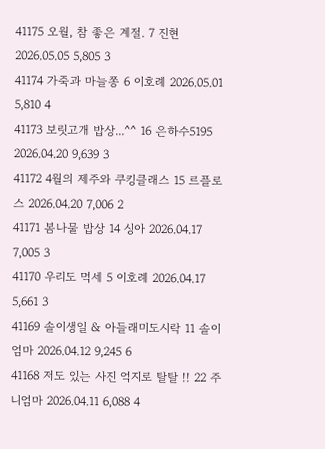41175 오월, 참 좋은 계절. 7 진현 2026.05.05 5,805 3
41174 가죽과 마늘쫑 6 이호례 2026.05.01 5,810 4
41173 보릿고개 밥상...^^ 16 은하수5195 2026.04.20 9,639 3
41172 4월의 제주와 쿠킹클래스 15 르플로스 2026.04.20 7,006 2
41171 봄나물 밥상 14 싱아 2026.04.17 7,005 3
41170 우리도 먹세 5 이호례 2026.04.17 5,661 3
41169 솔이생일 & 아들래미도시락 11 솔이엄마 2026.04.12 9,245 6
41168 저도 있는 사진 억지로 탈탈 !! 22 주니엄마 2026.04.11 6,088 4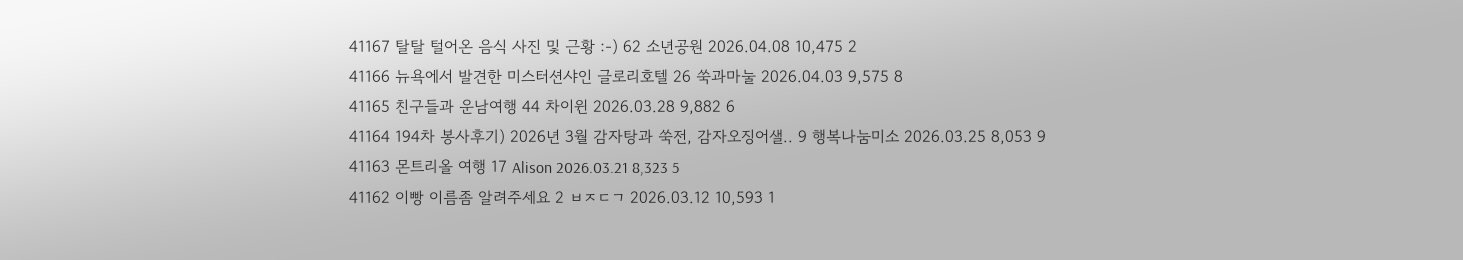41167 탈탈 털어온 음식 사진 및 근황 :-) 62 소년공원 2026.04.08 10,475 2
41166 뉴욕에서 발견한 미스터션샤인 글로리호텔 26 쑥과마눌 2026.04.03 9,575 8
41165 친구들과 운남여행 44 차이윈 2026.03.28 9,882 6
41164 194차 봉사후기) 2026년 3월 감자탕과 쑥전, 감자오징어샐.. 9 행복나눔미소 2026.03.25 8,053 9
41163 몬트리올 여행 17 Alison 2026.03.21 8,323 5
41162 이빵 이름좀 알려주세요 2 ㅂㅈㄷㄱ 2026.03.12 10,593 1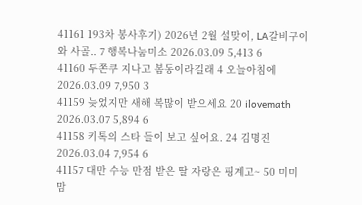41161 193차 봉사후기) 2026년 2월 설맞이, LA갈비구이와 사골.. 7 행복나눔미소 2026.03.09 5,413 6
41160 두쫀쿠 지나고 봄동이라길래 4 오늘아침에 2026.03.09 7,950 3
41159 늦었지만 새해 복많이 받으세요 20 ilovemath 2026.03.07 5,894 6
41158 키톡의 스타 들이 보고 싶어요. 24 김명진 2026.03.04 7,954 6
41157 대만 수능 만점 받은 딸 자랑은 핑계고~ 50 미미맘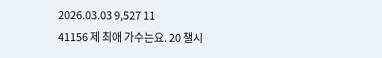2026.03.03 9,527 11
41156 제 최애 가수는요. 20 챌시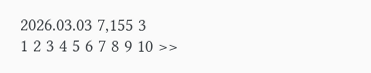2026.03.03 7,155 3
1 2 3 4 5 6 7 8 9 10 >>